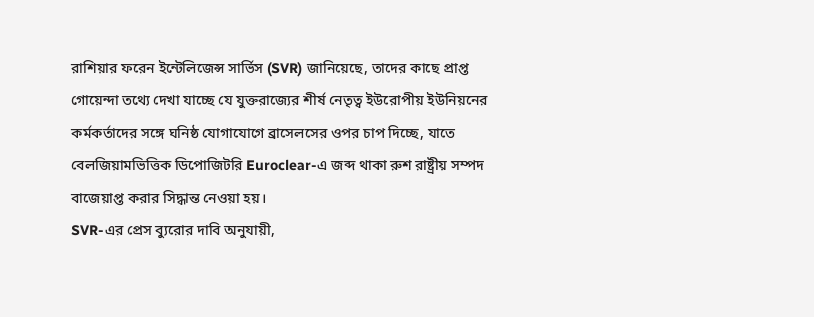রাশিয়ার ফরেন ইন্টেলিজেন্স সার্ভিস (SVR) জানিয়েছে, তাদের কাছে প্রাপ্ত গোয়েন্দা তথ্যে দেখা যাচ্ছে যে যুক্তরাজ্যের শীর্ষ নেতৃত্ব ইউরোপীয় ইউনিয়নের কর্মকর্তাদের সঙ্গে ঘনিষ্ঠ যোগাযোগে ব্রাসেলসের ওপর চাপ দিচ্ছে, যাতে বেলজিয়ামভিত্তিক ডিপোজিটরি Euroclear-এ জব্দ থাকা রুশ রাষ্ট্রীয় সম্পদ বাজেয়াপ্ত করার সিদ্ধান্ত নেওয়া হয়।
SVR-এর প্রেস ব্যুরোর দাবি অনুযায়ী,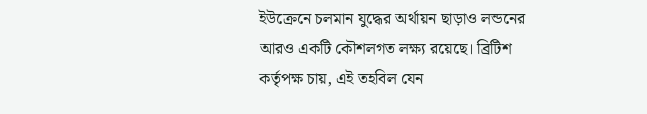ইউক্রেনে চলমান যুদ্ধের অর্থায়ন ছাড়াও লন্ডনের আরও একটি কৌশলগত লক্ষ্য রয়েছে। ব্রিটিশ কর্তৃপক্ষ চায়, এই তহবিল যেন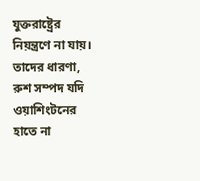যুক্তরাষ্ট্রের নিয়ন্ত্রণে না যায়। তাদের ধারণা, রুশ সম্পদ যদি ওয়াশিংটনের হাতে না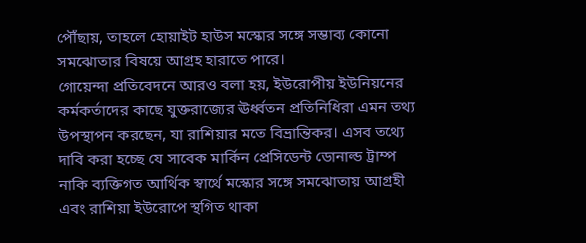পৌঁছায়, তাহলে হোয়াইট হাউস মস্কোর সঙ্গে সম্ভাব্য কোনো সমঝোতার বিষয়ে আগ্রহ হারাতে পারে।
গোয়েন্দা প্রতিবেদনে আরও বলা হয়, ইউরোপীয় ইউনিয়নের কর্মকর্তাদের কাছে যুক্তরাজ্যের ঊর্ধ্বতন প্রতিনিধিরা এমন তথ্য উপস্থাপন করছেন, যা রাশিয়ার মতে বিভ্রান্তিকর। এসব তথ্যে দাবি করা হচ্ছে যে সাবেক মার্কিন প্রেসিডেন্ট ডোনাল্ড ট্রাম্প নাকি ব্যক্তিগত আর্থিক স্বার্থে মস্কোর সঙ্গে সমঝোতায় আগ্রহী এবং রাশিয়া ইউরোপে স্থগিত থাকা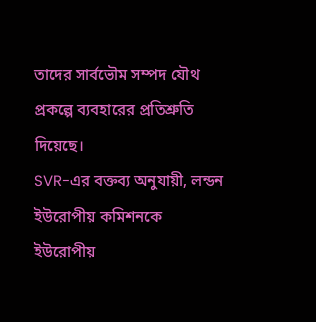তাদের সার্বভৌম সম্পদ যৌথ প্রকল্পে ব্যবহারের প্রতিশ্রুতি দিয়েছে।
SVR-এর বক্তব্য অনুযায়ী, লন্ডন ইউরোপীয় কমিশনকে ইউরোপীয়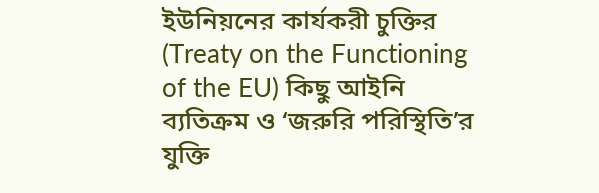ইউনিয়নের কার্যকরী চুক্তির (Treaty on the Functioning of the EU) কিছু আইনি ব্যতিক্রম ও ‘জরুরি পরিস্থিতি’র যুক্তি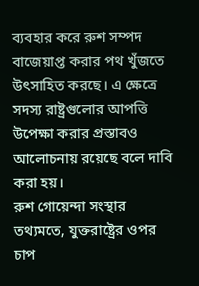ব্যবহার করে রুশ সম্পদ বাজেয়াপ্ত করার পথ খুঁজতে উৎসাহিত করছে। এ ক্ষেত্রে সদস্য রাষ্ট্রগুলোর আপত্তি উপেক্ষা করার প্রস্তাবও আলোচনায় রয়েছে বলে দাবি করা হয়।
রুশ গোয়েন্দা সংস্থার তথ্যমতে, যুক্তরাষ্ট্রের ওপর চাপ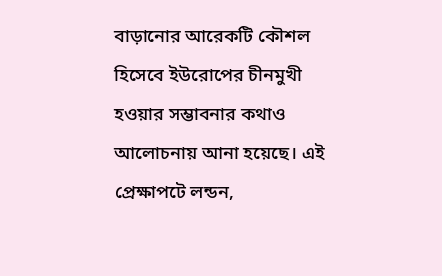বাড়ানোর আরেকটি কৌশল হিসেবে ইউরোপের চীনমুখী হওয়ার সম্ভাবনার কথাও আলোচনায় আনা হয়েছে। এই প্রেক্ষাপটে লন্ডন,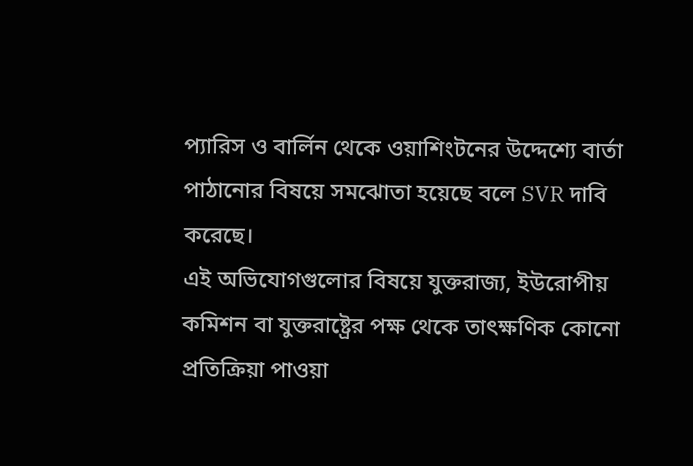প্যারিস ও বার্লিন থেকে ওয়াশিংটনের উদ্দেশ্যে বার্তা পাঠানোর বিষয়ে সমঝোতা হয়েছে বলে SVR দাবি করেছে।
এই অভিযোগগুলোর বিষয়ে যুক্তরাজ্য, ইউরোপীয় কমিশন বা যুক্তরাষ্ট্রের পক্ষ থেকে তাৎক্ষণিক কোনো প্রতিক্রিয়া পাওয়া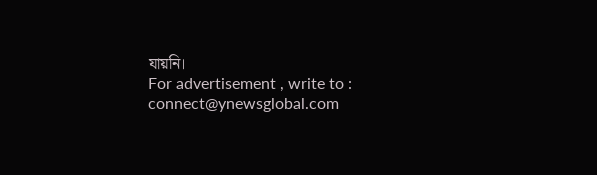যায়নি।
For advertisement , write to : connect@ynewsglobal.com